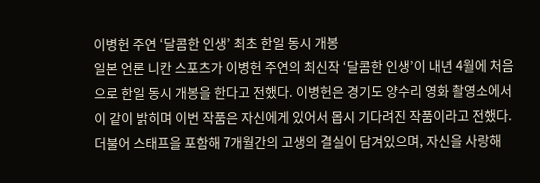이병헌 주연 ‘달콤한 인생’ 최초 한일 동시 개봉
일본 언론 니칸 스포츠가 이병헌 주연의 최신작 ‘달콤한 인생’이 내년 4월에 처음으로 한일 동시 개봉을 한다고 전했다. 이병헌은 경기도 양수리 영화 촬영소에서 이 같이 밝히며 이번 작품은 자신에게 있어서 몹시 기다려진 작품이라고 전했다. 더불어 스태프을 포함해 7개월간의 고생의 결실이 담겨있으며, 자신을 사랑해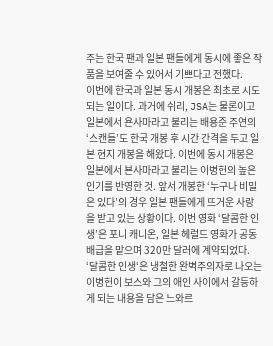주는 한국 팬과 일본 팬들에게 동시에 좋은 작품을 보여줄 수 있어서 기쁘다고 전했다.
이번에 한국과 일본 동시 개봉은 최초로 시도되는 일이다. 과거에 쉬리, JSA는 물론이고 일본에서 욘사마라고 불리는 배용준 주연의 ‘스캔들’도 한국 개봉 후 시간 간격을 두고 일본 현지 개봉을 해왔다. 이번에 동시 개봉은 일본에서 뵨사마라고 불리는 이병헌의 높은 인기를 반영한 것. 앞서 개봉한 ‘누구나 비밀은 있다’의 경우 일본 팬들에게 뜨거운 사랑을 받고 있는 상황이다. 이번 영화 ‘달콤한 인생’은 포니 캐니온, 일본 헤럴드 영화가 공동배급을 맡으며 320만 달러에 계약되었다.
‘달콤한 인생‘은 냉철한 완벽주의자로 나오는 이병헌이 보스와 그의 애인 사이에서 갈등하게 되는 내용을 담은 느와르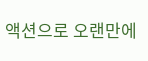액션으로 오랜만에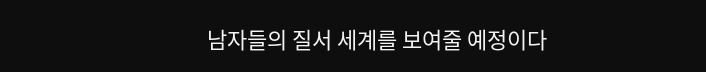남자들의 질서 세계를 보여줄 예정이다